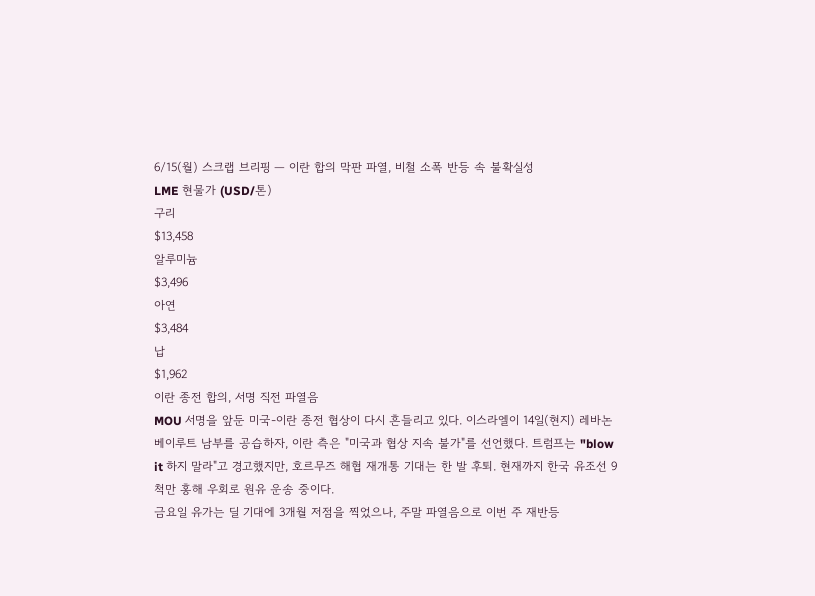6/15(월) 스크랩 브리핑 — 이란 합의 막판 파열, 비철 소폭 반등 속 불확실성
LME 현물가 (USD/톤)
구리
$13,458
알루미늄
$3,496
아연
$3,484
납
$1,962
이란 종전 합의, 서명 직전 파열음
MOU 서명을 앞둔 미국-이란 종전 협상이 다시 흔들리고 있다. 이스라엘이 14일(현지) 레바논 베이루트 남부를 공습하자, 이란 측은 "미국과 협상 지속 불가"를 선언했다. 트럼프는 "blow it 하지 말라"고 경고했지만, 호르무즈 해협 재개통 기대는 한 발 후퇴. 현재까지 한국 유조선 9척만 홍해 우회로 원유 운송 중이다.
금요일 유가는 딜 기대에 3개월 저점을 찍었으나, 주말 파열음으로 이번 주 재반등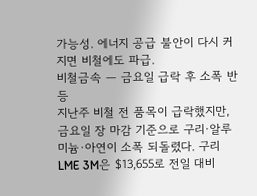가능성. 에너지 공급 불안이 다시 커지면 비철에도 파급.
비철금속 — 금요일 급락 후 소폭 반등
지난주 비철 전 품목이 급락했지만, 금요일 장 마감 기준으로 구리·알루미늄·아연이 소폭 되돌렸다. 구리 LME 3M은 $13,655로 전일 대비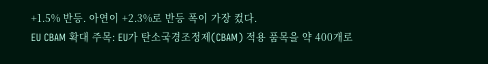+1.5% 반등. 아연이 +2.3%로 반등 폭이 가장 컸다.
EU CBAM 확대 주목: EU가 탄소국경조정제(CBAM) 적용 품목을 약 400개로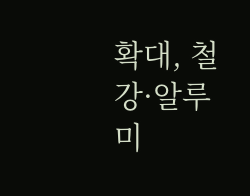확대, 철강·알루미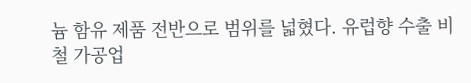늄 함유 제품 전반으로 범위를 넓혔다. 유럽향 수출 비철 가공업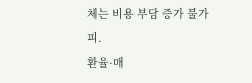체는 비용 부담 증가 불가피.
환율·매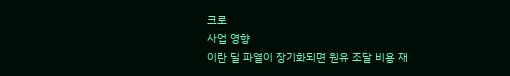크로
사업 영향
이란 딜 파열이 장기화되면 원유 조달 비용 재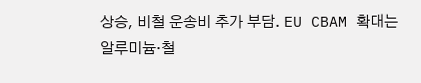상승, 비철 운송비 추가 부담. EU CBAM 확대는 알루미늄·철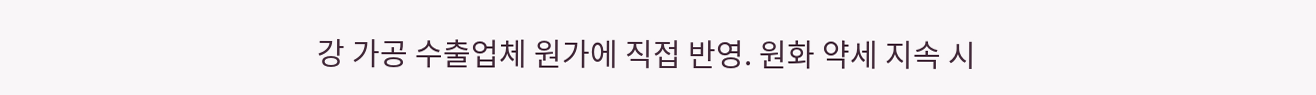강 가공 수출업체 원가에 직접 반영. 원화 약세 지속 시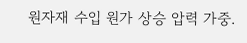원자재 수입 원가 상승 압력 가중.